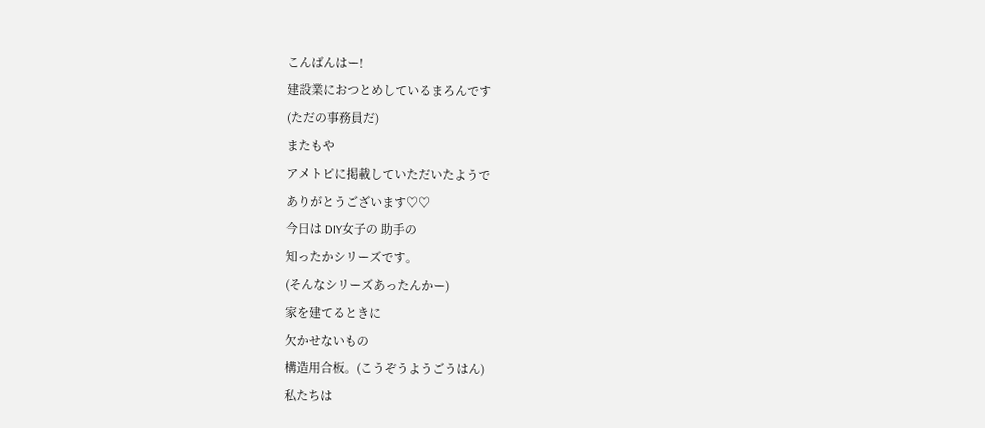こんばんはー!
建設業におつとめしているまろんです
(ただの事務員だ)
またもや
アメトピに掲載していただいたようで
ありがとうございます♡♡
今日は DIY女子の 助手の
知ったかシリーズです。
(そんなシリーズあったんかー)
家を建てるときに
欠かせないもの
構造用合板。(こうぞうようごうはん)
私たちは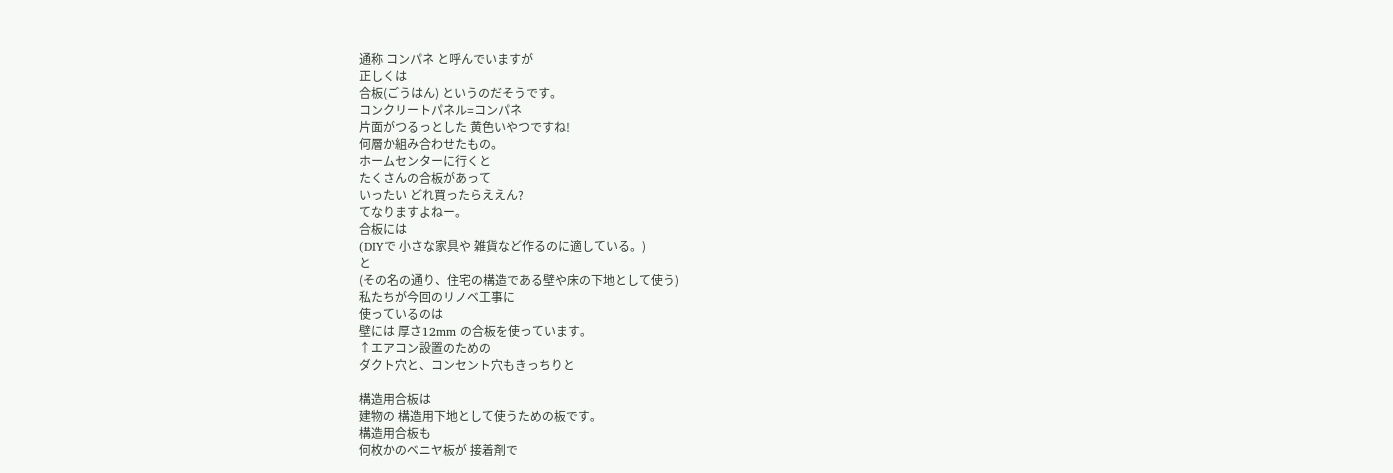通称 コンパネ と呼んでいますが
正しくは
合板(ごうはん) というのだそうです。
コンクリートパネル=コンパネ
片面がつるっとした 黄色いやつですね!
何層か組み合わせたもの。
ホームセンターに行くと
たくさんの合板があって
いったい どれ買ったらええん?
てなりますよねー。
合板には
(DIYで 小さな家具や 雑貨など作るのに適している。)
と
(その名の通り、住宅の構造である壁や床の下地として使う)
私たちが今回のリノベ工事に
使っているのは
壁には 厚さ12mm の合板を使っています。
↑エアコン設置のための
ダクト穴と、コンセント穴もきっちりと

構造用合板は
建物の 構造用下地として使うための板です。
構造用合板も
何枚かのベニヤ板が 接着剤で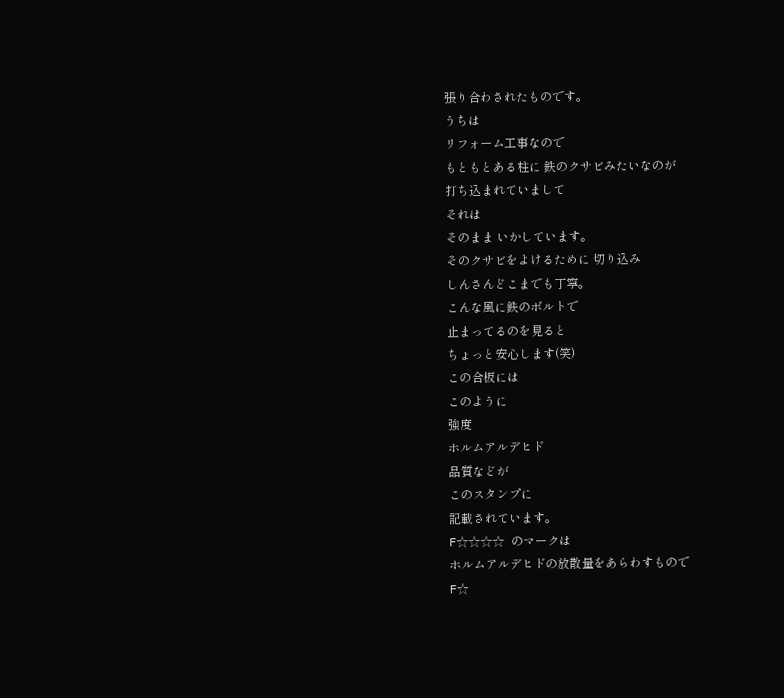張り合わされたものです。
うちは
リフォーム工事なので
もともとある柱に 鉄のクサビみたいなのが
打ち込まれていまして
それは
そのまま いかしています。
そのクサビをよけるために 切り込み
しんさんどこまでも丁寧。
こんな風に鉄のボルトで
止まってるのを見ると
ちょっと安心します(笑)
この合板には
このように
強度
ホルムアルデヒド
品質などが
このスタンプに
記載されています。
F☆☆☆☆ のマークは
ホルムアルデヒドの放散量をあらわすもので
F☆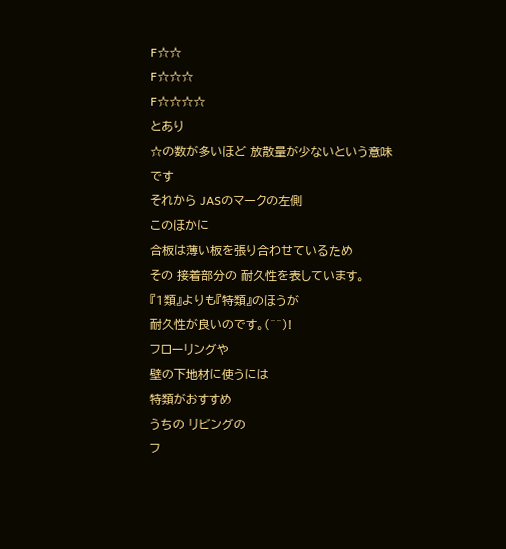F☆☆
F☆☆☆
F☆☆☆☆
とあり
☆の数が多いほど 放散量が少ないという意味です
それから JASのマークの左側
このほかに
合板は薄い板を張り合わせているため
その 接着部分の 耐久性を表しています。
『1類』よりも『特類』のほうが
耐久性が良いのです。(^^)!
フローリングや
壁の下地材に使うには
特類がおすすめ
うちの リビングの
フ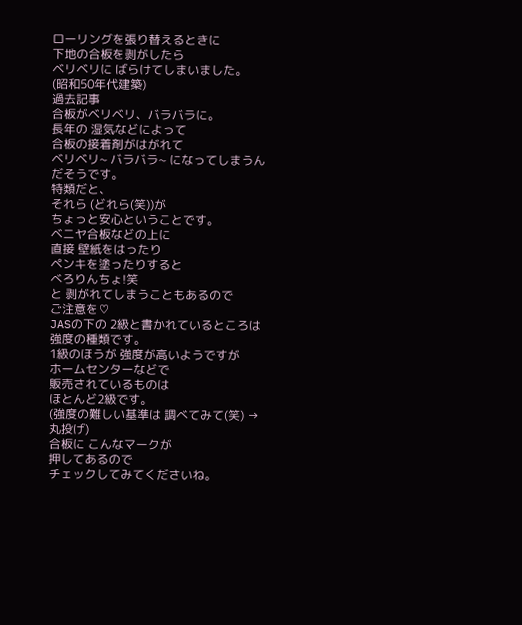ローリングを張り替えるときに
下地の合板を剥がしたら
ベリベリに ばらけてしまいました。
(昭和50年代建築)
過去記事
合板がベリベリ、バラバラに。
長年の 湿気などによって
合板の接着剤がはがれて
ベリベリ~ バラバラ~ になってしまうんだそうです。
特類だと、
それら (どれら(笑))が
ちょっと安心ということです。
ベニヤ合板などの上に
直接 壁紙をはったり
ペンキを塗ったりすると
べろりんちょ!笑
と 剥がれてしまうこともあるので
ご注意を♡
JASの下の 2級と書かれているところは
強度の種類です。
1級のほうが 強度が高いようですが
ホームセンターなどで
販売されているものは
ほとんど2級です。
(強度の難しい基準は 調べてみて(笑) →丸投げ)
合板に こんなマークが
押してあるので
チェックしてみてくださいね。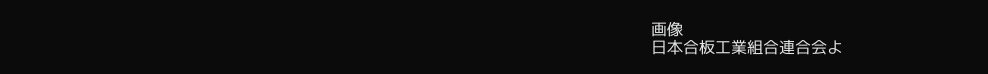画像
日本合板工業組合連合会よ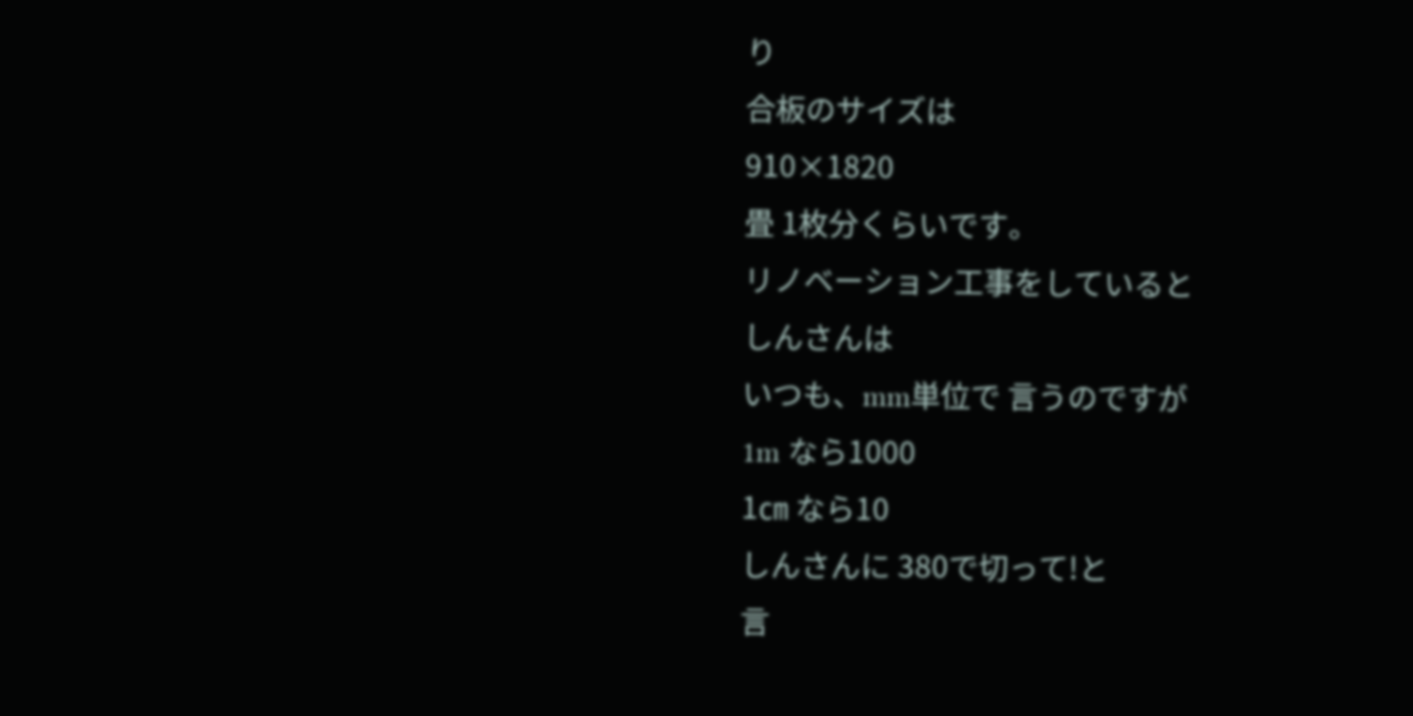り
合板のサイズは
910×1820
畳 1枚分くらいです。
リノベーション工事をしていると
しんさんは
いつも、mm単位で 言うのですが
1m なら1000
1㎝ なら10
しんさんに 380で切って!と
言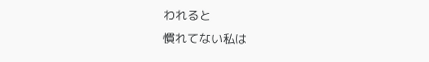われると
慣れてない私は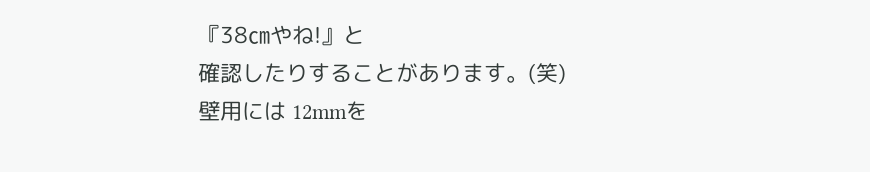『38㎝やね!』と
確認したりすることがあります。(笑)
壁用には 12mmを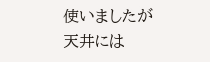使いましたが
天井には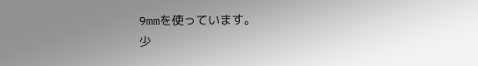9mmを使っています。
少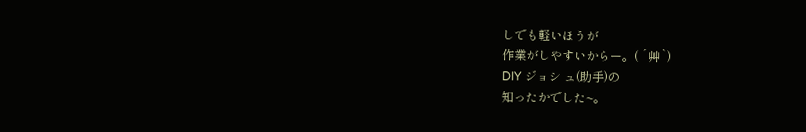しでも軽いほうが
作業がしやすいからー。( ´艸`)
DIY ジョシ ュ(助手)の
知ったかでした~。